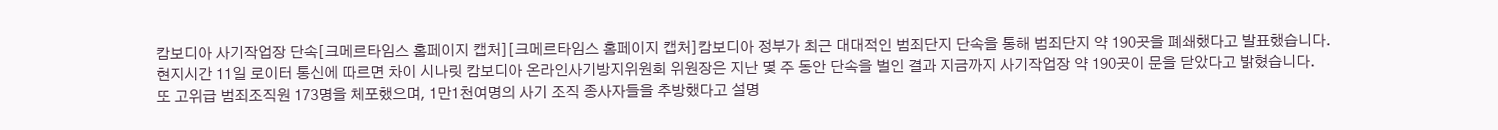캄보디아 사기작업장 단속[크메르타임스 홈페이지 캡처][크메르타임스 홈페이지 캡처]캄보디아 정부가 최근 대대적인 범죄단지 단속을 통해 범죄단지 약 190곳을 폐쇄했다고 발표했습니다.
현지시간 11일 로이터 통신에 따르면 차이 시나릿 캄보디아 온라인사기방지위원회 위원장은 지난 몇 주 동안 단속을 벌인 결과 지금까지 사기작업장 약 190곳이 문을 닫았다고 밝혔습니다.
또 고위급 범죄조직원 173명을 체포했으며, 1만1천여명의 사기 조직 종사자들을 추방했다고 설명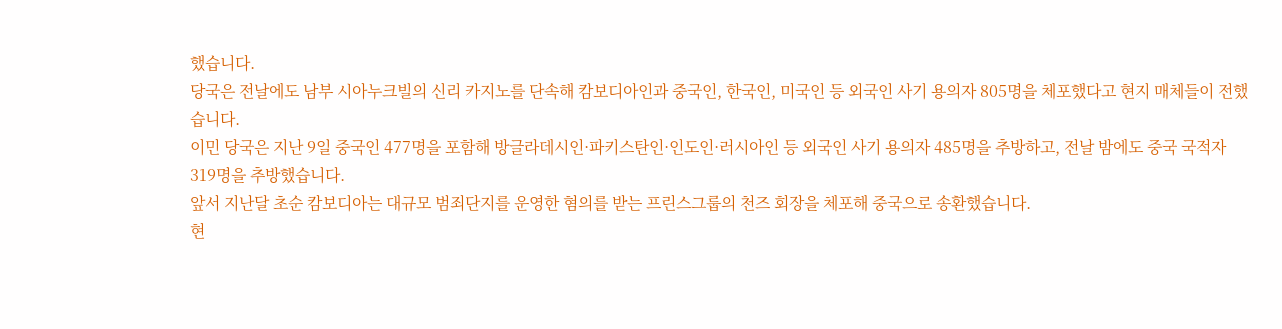했습니다.
당국은 전날에도 남부 시아누크빌의 신리 카지노를 단속해 캄보디아인과 중국인, 한국인, 미국인 등 외국인 사기 용의자 805명을 체포했다고 현지 매체들이 전했습니다.
이민 당국은 지난 9일 중국인 477명을 포함해 방글라데시인·파키스탄인·인도인·러시아인 등 외국인 사기 용의자 485명을 추방하고, 전날 밤에도 중국 국적자 319명을 추방했습니다.
앞서 지난달 초순 캄보디아는 대규모 범죄단지를 운영한 혐의를 받는 프린스그룹의 천즈 회장을 체포해 중국으로 송환했습니다.
현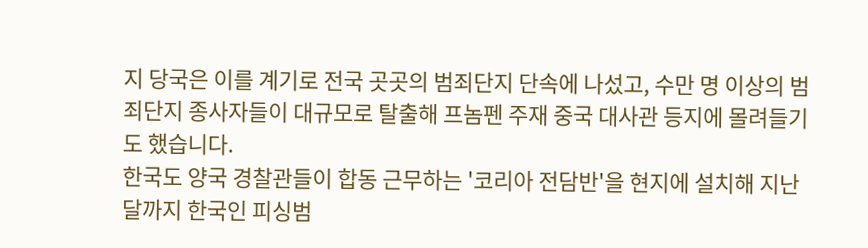지 당국은 이를 계기로 전국 곳곳의 범죄단지 단속에 나섰고, 수만 명 이상의 범죄단지 종사자들이 대규모로 탈출해 프놈펜 주재 중국 대사관 등지에 몰려들기도 했습니다.
한국도 양국 경찰관들이 합동 근무하는 '코리아 전담반'을 현지에 설치해 지난달까지 한국인 피싱범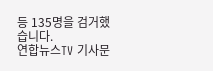등 135명을 검거했습니다.
연합뉴스TV 기사문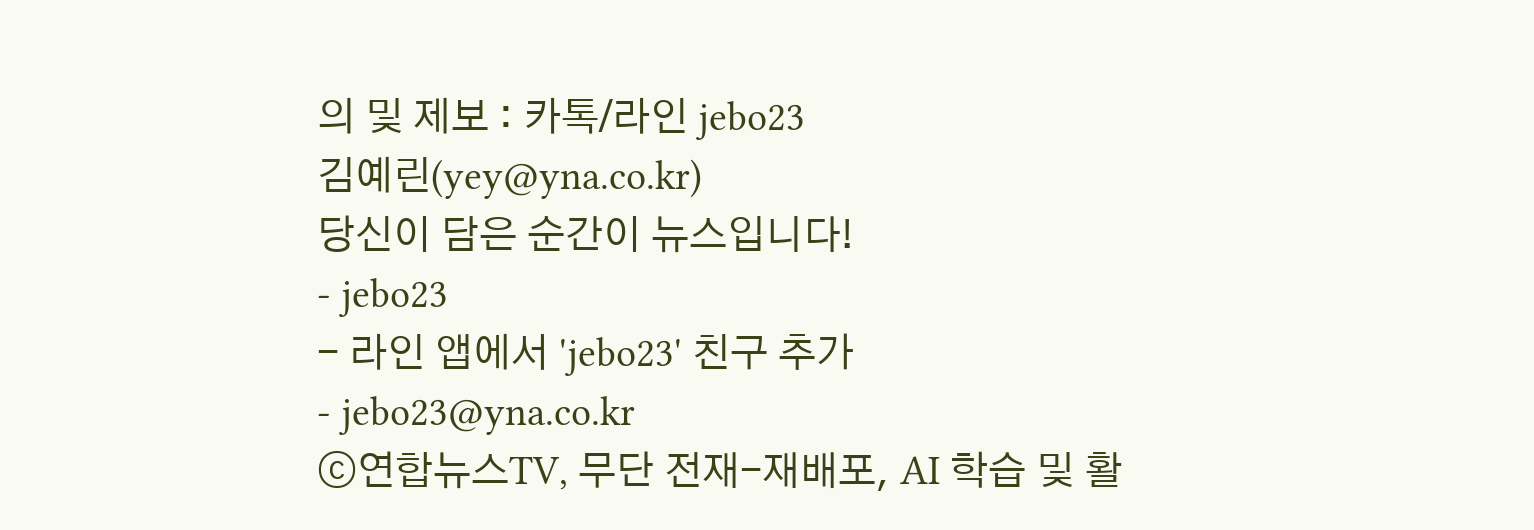의 및 제보 : 카톡/라인 jebo23
김예린(yey@yna.co.kr)
당신이 담은 순간이 뉴스입니다!
- jebo23
- 라인 앱에서 'jebo23' 친구 추가
- jebo23@yna.co.kr
ⓒ연합뉴스TV, 무단 전재-재배포, AI 학습 및 활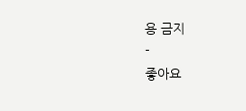용 금지
-
좋아요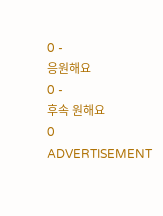0 -
응원해요
0 -
후속 원해요
0
ADVERTISEMENT